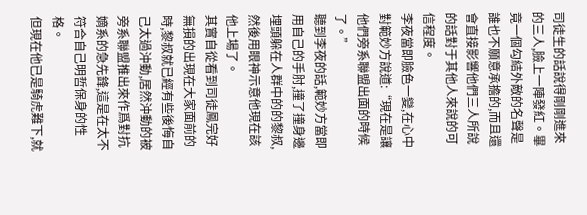司徒生的話說得剛剛進來的三人,臉上一陣發紅。畢竟一個勾結外敵的名聲是誰也不願意承擔的,而且還會直接影響他們三人所說的話對于其他人來說的可信程度。
李夜當即臉色一變,在心中對範妙方說道:“現在是讓他們旁系聯盟出面的時候了。”
聽到李夜的話,範妙方當即用自己的手肘,撞了撞身邊埋頭躲在人群中的的黎叔,然後用眼神示意他現在該他上場了。
其實自從看到司徒鳳完好無損的出現在大家面前的時,黎叔就已經有些後悔自己太過沖動,居然沖動的被旁系聯盟推出來作爲對抗嫡系的急先鋒,這是在太不符合自己明哲保身的性格。
但現在他已是騎虎難下,就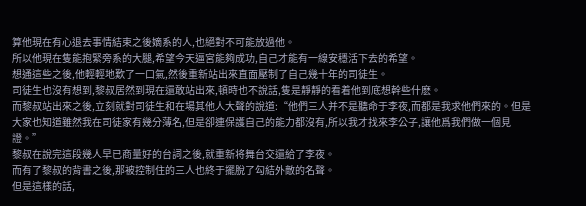算他現在有心退去事情結束之後嫡系的人,也絕對不可能放過他。
所以他現在隻能抱緊旁系的大腿,希望今天逼宮能夠成功,自己才能有一線安穩活下去的希望。
想通這些之後,他輕輕地歎了一口氣,然後重新站出來直面壓制了自己幾十年的司徒生。
司徒生也沒有想到,黎叔居然到現在還敢站出來,頓時也不說話,隻是靜靜的看着他到底想幹些什麽。
而黎叔站出來之後,立刻就對司徒生和在場其他人大聲的說道:“他們三人并不是聽命于李夜,而都是我求他們來的。但是大家也知道雖然我在司徒家有幾分薄名,但是卻連保護自己的能力都沒有,所以我才找來李公子,讓他爲我們做一個見證。”
黎叔在說完這段幾人早已商量好的台詞之後,就重新将舞台交還給了李夜。
而有了黎叔的背書之後,那被控制住的三人也終于擺脫了勾結外敵的名聲。
但是這樣的話,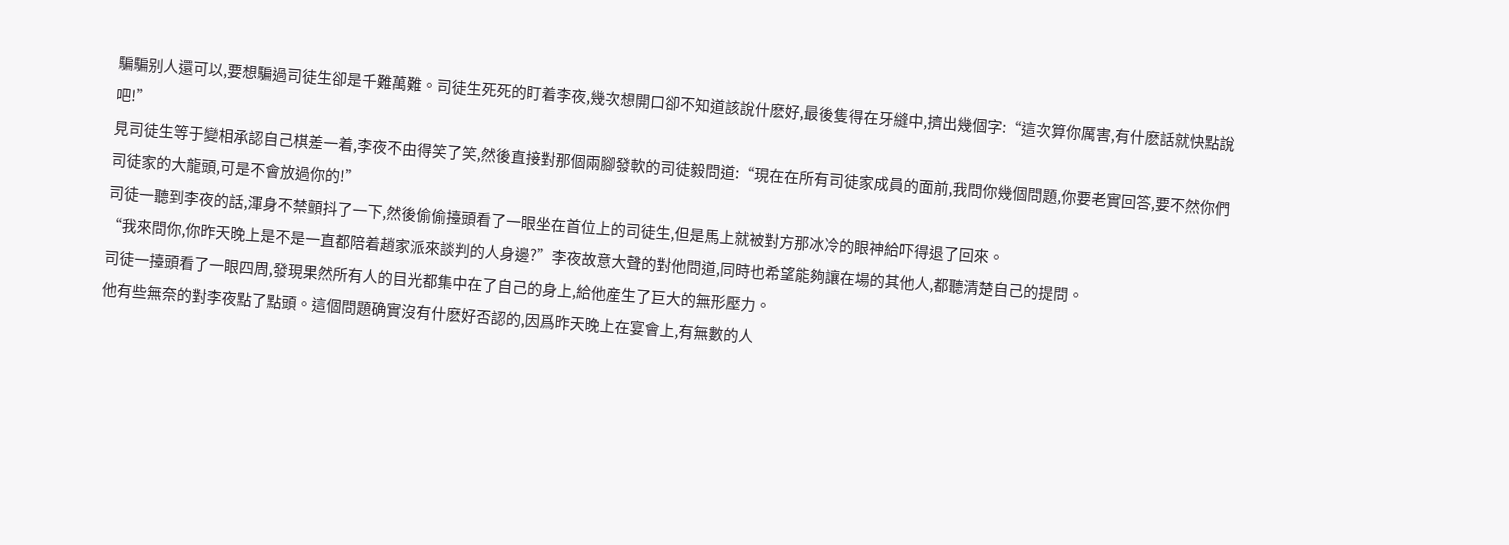騙騙别人還可以,要想騙過司徒生卻是千難萬難。司徒生死死的盯着李夜,幾次想開口卻不知道該說什麽好,最後隻得在牙縫中,擠出幾個字:“這次算你厲害,有什麽話就快點說吧!”
見司徒生等于變相承認自己棋差一着,李夜不由得笑了笑,然後直接對那個兩腳發軟的司徒毅問道:“現在在所有司徒家成員的面前,我問你幾個問題,你要老實回答,要不然你們司徒家的大龍頭,可是不會放過你的!”
司徒一聽到李夜的話,渾身不禁顫抖了一下,然後偷偷擡頭看了一眼坐在首位上的司徒生,但是馬上就被對方那冰冷的眼神給吓得退了回來。
“我來問你,你昨天晚上是不是一直都陪着趙家派來談判的人身邊?”李夜故意大聲的對他問道,同時也希望能夠讓在場的其他人,都聽清楚自己的提問。
司徒一擡頭看了一眼四周,發現果然所有人的目光都集中在了自己的身上,給他産生了巨大的無形壓力。
他有些無奈的對李夜點了點頭。這個問題确實沒有什麽好否認的,因爲昨天晚上在宴會上,有無數的人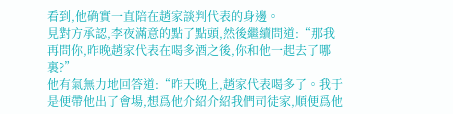看到,他确實一直陪在趙家談判代表的身邊。
見對方承認,李夜滿意的點了點頭,然後繼續問道:“那我再問你,昨晚趙家代表在喝多酒之後,你和他一起去了哪裏?”
他有氣無力地回答道:“昨天晚上,趙家代表喝多了。我于是便帶他出了會場,想爲他介紹介紹我們司徒家,順便爲他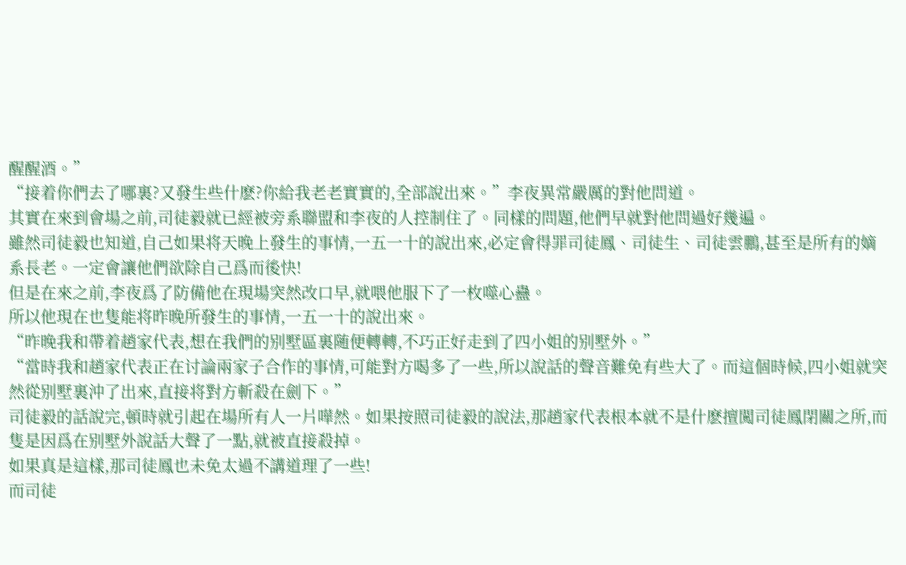醒醒酒。”
“接着你們去了哪裏?又發生些什麽?你給我老老實實的,全部說出來。”李夜異常嚴厲的對他問道。
其實在來到會場之前,司徒毅就已經被旁系聯盟和李夜的人控制住了。同樣的問題,他們早就對他問過好幾遍。
雖然司徒毅也知道,自己如果将天晚上發生的事情,一五一十的說出來,必定會得罪司徒鳳、司徒生、司徒雲鵬,甚至是所有的嫡系長老。一定會讓他們欲除自己爲而後快!
但是在來之前,李夜爲了防備他在現場突然改口早,就喂他服下了一枚噬心蠱。
所以他現在也隻能将昨晚所發生的事情,一五一十的說出來。
“昨晚我和帶着趙家代表,想在我們的别墅區裏随便轉轉,不巧正好走到了四小姐的别墅外。”
“當時我和趙家代表正在讨論兩家子合作的事情,可能對方喝多了一些,所以說話的聲音難免有些大了。而這個時候,四小姐就突然從别墅裏沖了出來,直接将對方斬殺在劍下。”
司徒毅的話說完,頓時就引起在場所有人一片嘩然。如果按照司徒毅的說法,那趙家代表根本就不是什麽擅闖司徒鳳閉關之所,而隻是因爲在别墅外說話大聲了一點,就被直接殺掉。
如果真是這樣,那司徒鳳也未免太過不講道理了一些!
而司徒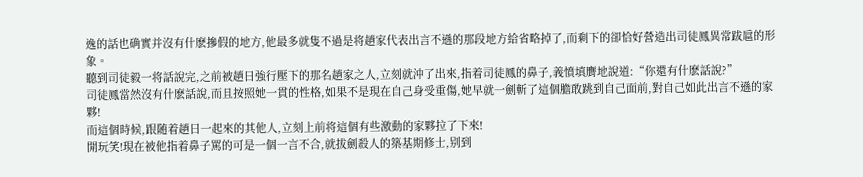逸的話也确實并沒有什麽摻假的地方,他最多就隻不過是将趙家代表出言不遜的那段地方給省略掉了,而剩下的卻恰好營造出司徒鳳異常跋扈的形象。
聽到司徒毅一将話說完,之前被趙日強行壓下的那名趙家之人,立刻就沖了出來,指着司徒鳳的鼻子,義憤填膺地說道:“你還有什麽話說?”
司徒鳳當然沒有什麽話說,而且按照她一貫的性格,如果不是現在自己身受重傷,她早就一劍斬了這個膽敢跳到自己面前,對自己如此出言不遜的家夥!
而這個時候,跟随着趙日一起來的其他人,立刻上前将這個有些激動的家夥拉了下來!
開玩笑!現在被他指着鼻子罵的可是一個一言不合,就拔劍殺人的築基期修士,别到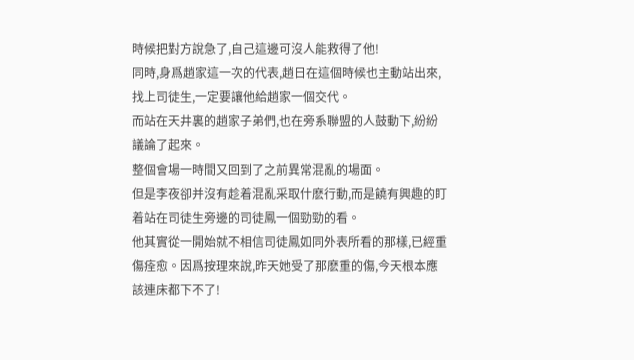時候把對方說急了,自己這邊可沒人能救得了他!
同時,身爲趙家這一次的代表,趙日在這個時候也主動站出來,找上司徒生,一定要讓他給趙家一個交代。
而站在天井裏的趙家子弟們,也在旁系聯盟的人鼓動下,紛紛議論了起來。
整個會場一時間又回到了之前異常混亂的場面。
但是李夜卻并沒有趁着混亂采取什麽行動,而是饒有興趣的盯着站在司徒生旁邊的司徒鳳一個勁勁的看。
他其實從一開始就不相信司徒鳳如同外表所看的那樣,已經重傷痊愈。因爲按理來說,昨天她受了那麽重的傷,今天根本應該連床都下不了!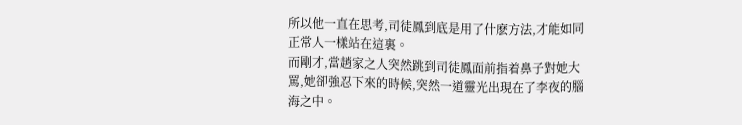所以他一直在思考,司徒鳳到底是用了什麽方法,才能如同正常人一樣站在這裏。
而剛才,當趙家之人突然跳到司徒鳳面前指着鼻子對她大罵,她卻強忍下來的時候,突然一道靈光出現在了李夜的腦海之中。